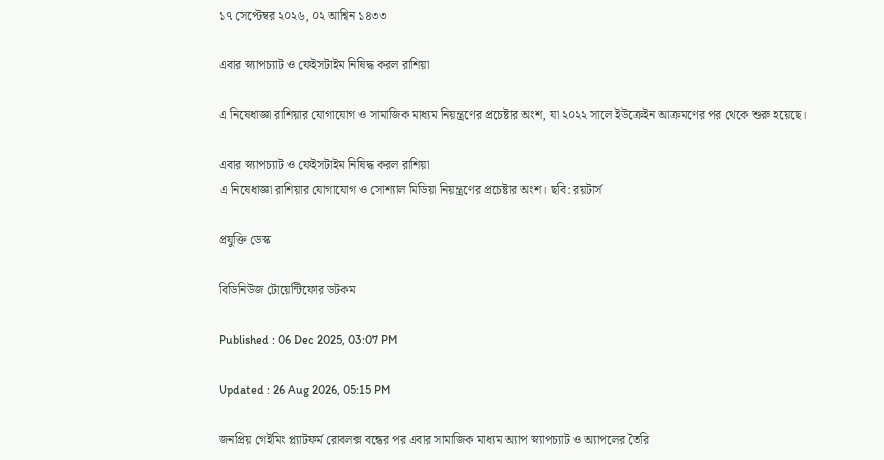১৭ সেপ্টেম্বর ২০২৬, ০২ আশ্বিন ১৪৩৩

এবার স্ন্যাপচ্যাট ও ফেইসটাইম নিষিদ্ধ করল রাশিয়া

এ নিষেধাজ্ঞা রাশিয়ার যোগাযোগ ও সামাজিক মাধ্যম নিয়ন্ত্রণের প্রচেষ্টার অংশ, যা ২০২২ সালে ইউক্রেইন আক্রমণের পর থেকে শুরু হয়েছে।

এবার স্ন্যাপচ্যাট ও ফেইসটাইম নিষিদ্ধ করল রাশিয়া
এ নিষেধাজ্ঞা রাশিয়ার যোগাযোগ ও সোশ্যাল মিডিয়া নিয়ন্ত্রণের প্রচেষ্টার অংশ। ছবি: রয়টার্স

প্রযুক্তি ডেস্ক

বিডিনিউজ টোয়েন্টিফোর ডটকম

Published : 06 Dec 2025, 03:07 PM

Updated : 26 Aug 2026, 05:15 PM

জনপ্রিয় গেইমিং প্ল্যাটফর্ম রোবলক্স বন্ধের পর এবার সামাজিক মাধ্যম অ্যাপ স্ন্যাপচ্যাট ও অ্যাপলের তৈরি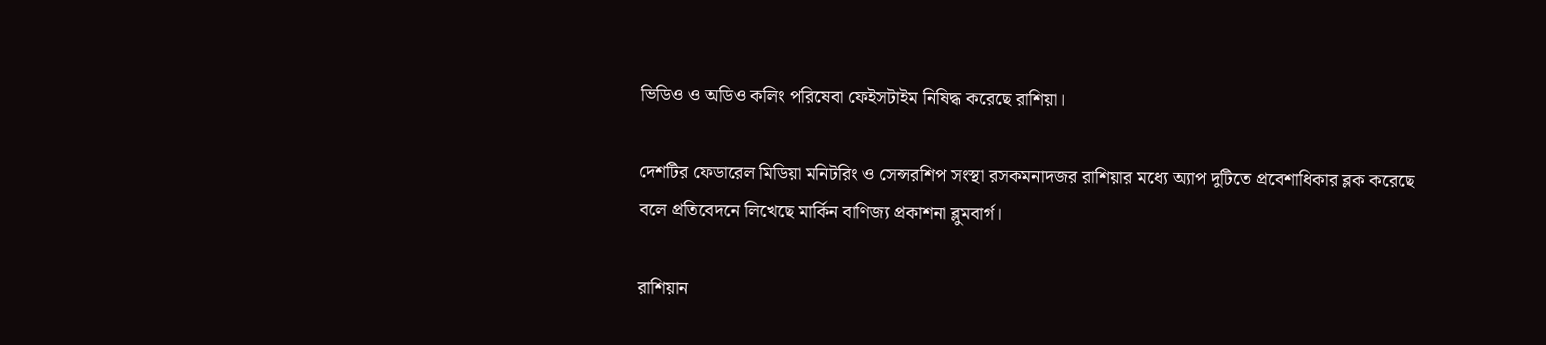ভিডিও ও অডিও কলিং পরিষেবা ফেইসটাইম নিষিদ্ধ করেছে রাশিয়া।

দেশটির ফেডারেল মিডিয়া মনিটরিং ও সেন্সরশিপ সংস্থা রসকমনাদজর রাশিয়ার মধ্যে অ্যাপ দুটিতে প্রবেশাধিকার ব্লক করেছে বলে প্রতিবেদনে লিখেছে মার্কিন বাণিজ্য প্রকাশনা ব্লুমবার্গ।

রাশিয়ান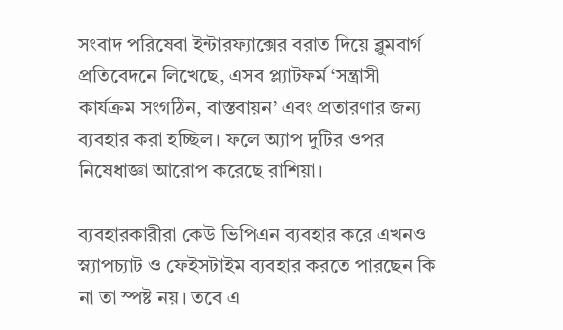সংবাদ পরিষেবা ইন্টারফ্যাক্সের বরাত দিয়ে ব্লুমবার্গ প্রতিবেদনে লিখেছে, এসব প্ল্যাটফর্ম ‘সন্ত্রাসী কার্যক্রম সংগঠিন, বাস্তবায়ন’ এবং প্রতারণার জন্য ব্যবহার করা হচ্ছিল। ফলে অ্যাপ দুটির ওপর নিষেধাজ্ঞা আরোপ করেছে রাশিয়া।

ব্যবহারকারীরা কেউ ভিপিএন ব্যবহার করে এখনও স্ন্যাপচ্যাট ও ফেইসটাইম ব্যবহার করতে পারছেন কি না তা স্পষ্ট নয়। তবে এ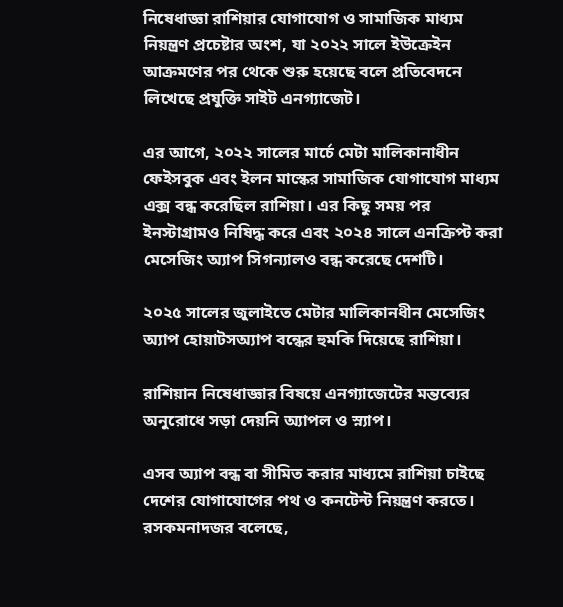নিষেধাজ্ঞা রাশিয়ার যোগাযোগ ও সামাজিক মাধ্যম নিয়ন্ত্রণ প্রচেষ্টার অংশ, যা ২০২২ সালে ইউক্রেইন আক্রমণের পর থেকে শুরু হয়েছে বলে প্রতিবেদনে লিখেছে প্রযুক্তি সাইট এনগ্যাজেট।

এর আগে, ২০২২ সালের মার্চে মেটা মালিকানাধীন ফেইসবুক এবং ইলন মাস্কের সামাজিক যোগাযোগ মাধ্যম এক্স বন্ধ করেছিল রাশিয়া। এর কিছু সময় পর ইনস্টাগ্রামও নিষিদ্ধ করে এবং ২০২৪ সালে এনক্রিপ্ট করা মেসেজিং অ্যাপ সিগন্যালও বন্ধ করেছে দেশটি।

২০২৫ সালের জুলাইতে মেটার মালিকানধীন মেসেজিং অ্যাপ হোয়াটসঅ্যাপ বন্ধের হুমকি দিয়েছে রাশিয়া।

রাশিয়ান নিষেধাজ্ঞার বিষয়ে এনগ্যাজেটের মন্তব্যের অনুরোধে সড়া দেয়নি অ্যাপল ও স্ন্যাপ।

এসব অ্যাপ বন্ধ বা সীমিত করার মাধ্যমে রাশিয়া চাইছে দেশের যোগাযোগের পথ ও কনটেন্ট নিয়ন্ত্রণ করতে। রসকমনাদজর বলেছে,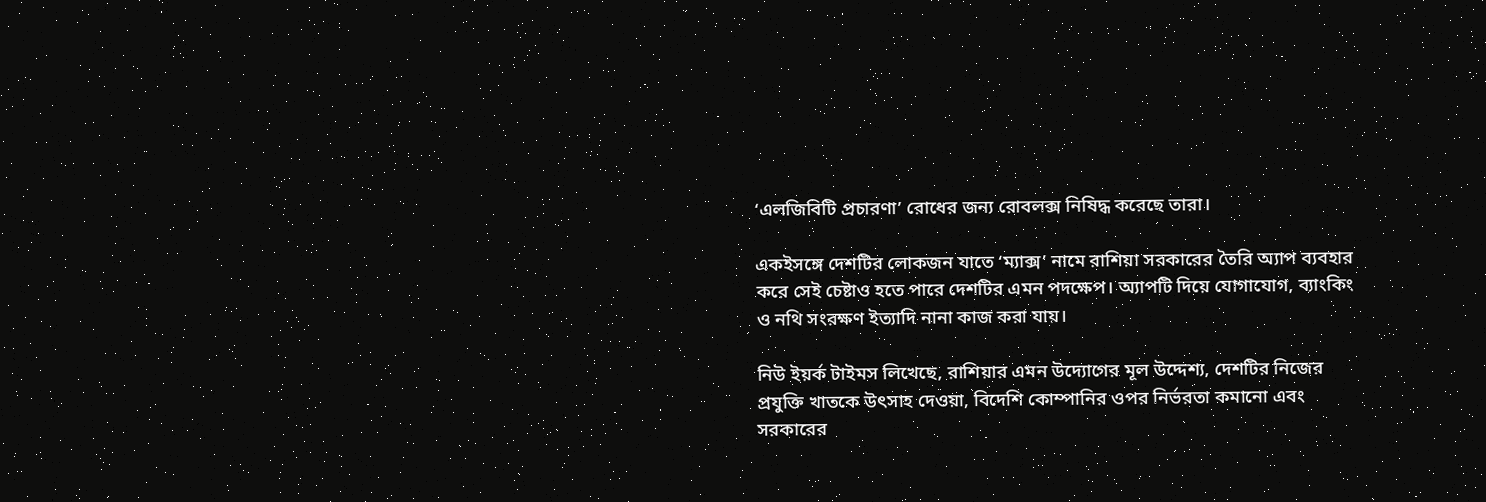‘এলজিবিটি প্রচারণা’ রোধের জন্য রোবলক্স নিষিদ্ধ করেছে তারা।

একইসঙ্গে দেশটির লোকজন যাতে ‘ম্যাক্স’ নামে রাশিয়া সরকারের তৈরি অ্যাপ ব্যবহার করে সেই চেষ্টাও হতে পারে দেশটির এমন পদক্ষেপ। অ্যাপটি দিয়ে যোগাযোগ, ব্যাংকিং ও নথি সংরক্ষণ ইত্যাদি নানা কাজ করা যায়।

নিউ ইয়র্ক টাইমস লিখেছে, রাশিয়ার এমন উদ্যোগের মূল উদ্দেশ্য, দেশটির নিজের প্রযুক্তি খাতকে উৎসাহ দেওয়া, বিদেশি কোম্পানির ওপর নির্ভরতা কমানো এবং সরকারের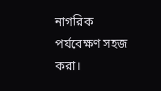নাগরিক পর্যবেক্ষণ সহজ করা।